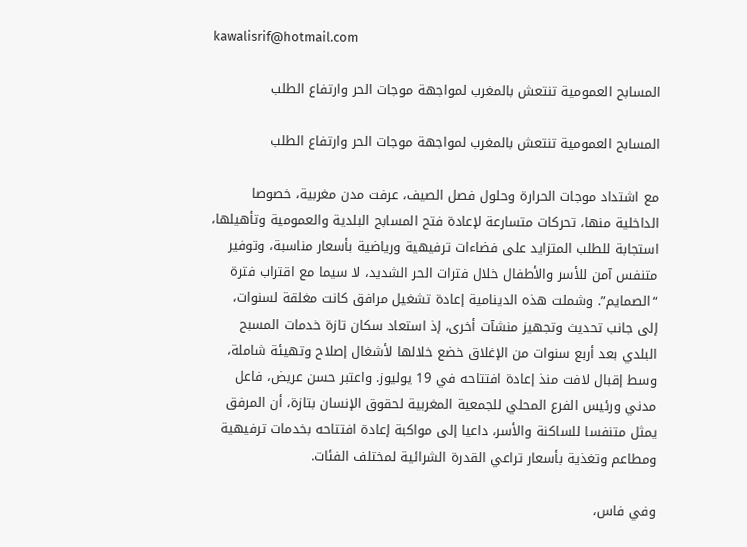kawalisrif@hotmail.com

المسابح العمومية تنتعش بالمغرب لمواجهة موجات الحر وارتفاع الطلب

المسابح العمومية تنتعش بالمغرب لمواجهة موجات الحر وارتفاع الطلب

مع اشتداد موجات الحرارة وحلول فصل الصيف، عرفت مدن مغربية، خصوصا الداخلية منها، تحركات متسارعة لإعادة فتح المسابح البلدية والعمومية وتأهيلها، استجابة للطلب المتزايد على فضاءات ترفيهية ورياضية بأسعار مناسبة، وتوفير متنفس آمن للأسر والأطفال خلال فترات الحر الشديد، لا سيما مع اقتراب فترة “الصمايم”. وشملت هذه الدينامية إعادة تشغيل مرافق كانت مغلقة لسنوات، إلى جانب تحديث وتجهيز منشآت أخرى، إذ استعاد سكان تازة خدمات المسبح البلدي بعد أربع سنوات من الإغلاق خضع خلالها لأشغال إصلاح وتهيئة شاملة، وسط إقبال لافت منذ إعادة افتتاحه في 19 يوليوز. واعتبر حسن عريض، فاعل مدني ورئيس الفرع المحلي للجمعية المغربية لحقوق الإنسان بتازة، أن المرفق يمثل متنفسا للساكنة والأسر، داعيا إلى مواكبة إعادة افتتاحه بخدمات ترفيهية ومطاعم وتغذية بأسعار تراعي القدرة الشرائية لمختلف الفئات.

وفي فاس،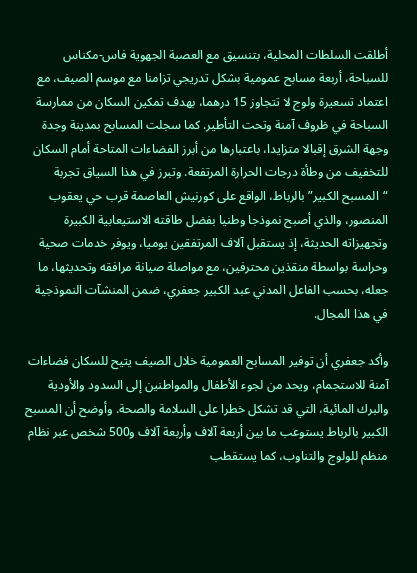أطلقت السلطات المحلية، بتنسيق مع العصبة الجهوية فاس-مكناس للسباحة، أربعة مسابح عمومية بشكل تدريجي تزامنا مع موسم الصيف، مع اعتماد تسعيرة ولوج لا تتجاوز 15 درهما، بهدف تمكين السكان من ممارسة السباحة في ظروف آمنة وتحت التأطير. كما سجلت المسابح بمدينة وجدة وجهة الشرق إقبالا متزايدا، باعتبارها من أبرز الفضاءات المتاحة أمام السكان للتخفيف من وطأة درجات الحرارة المرتفعة. وتبرز في هذا السياق تجربة “المسبح الكبير” بالرباط، الواقع على كورنيش العاصمة قرب حي يعقوب المنصور، والذي أصبح نموذجا وطنيا بفضل طاقته الاستيعابية الكبيرة وتجهيزاته الحديثة، إذ يستقبل آلاف المرتفقين يوميا، ويوفر خدمات صحية وحراسة بواسطة منقذين محترفين، مع مواصلة صيانة مرافقه وتحديثها، ما جعله، بحسب الفاعل المدني عبد الكبير جعفري، ضمن المنشآت النموذجية في هذا المجال.

وأكد جعفري أن توفير المسابح العمومية خلال الصيف يتيح للسكان فضاءات آمنة للاستجمام، ويحد من لجوء الأطفال والمواطنين إلى السدود والأودية والبرك المائية، التي قد تشكل خطرا على السلامة والصحة. وأوضح أن المسبح الكبير بالرباط يستوعب ما بين أربعة آلاف وأربعة آلاف و500 شخص عبر نظام منظم للولوج والتناوب، كما يستقطب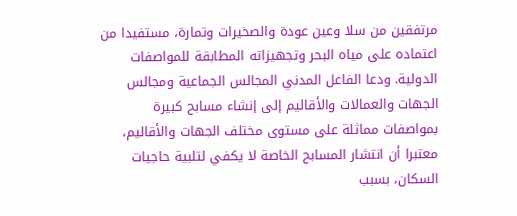مرتفقين من سلا وعين عودة والصخيرات وتمارة، مستفيدا من اعتماده على مياه البحر وتجهيزاته المطابقة للمواصفات الدولية. ودعا الفاعل المدني المجالس الجماعية ومجالس الجهات والعمالات والأقاليم إلى إنشاء مسابح كبيرة بمواصفات مماثلة على مستوى مختلف الجهات والأقاليم، معتبرا أن انتشار المسابح الخاصة لا يكفي لتلبية حاجيات السكان، بسبب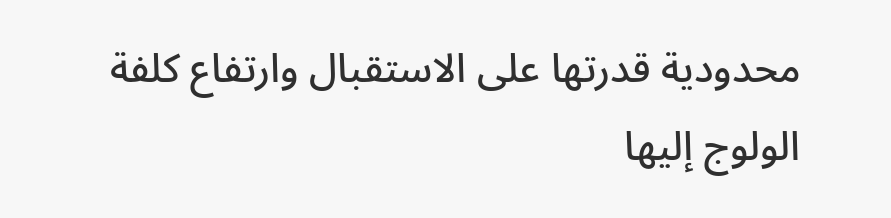محدودية قدرتها على الاستقبال وارتفاع كلفة الولوج إليها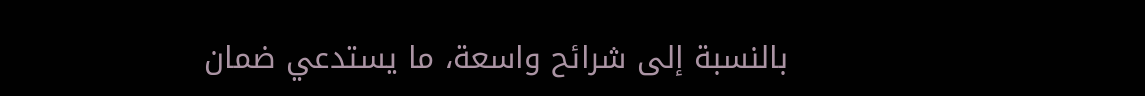بالنسبة إلى شرائح واسعة، ما يستدعي ضمان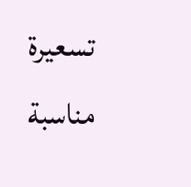تسعيرة مناسبة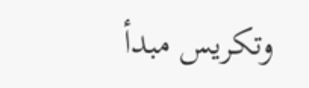وتكريس مبدأ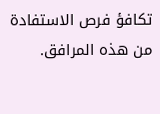تكافؤ فرص الاستفادة من هذه المرافق.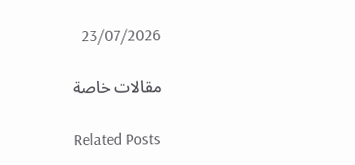23/07/2026

مقالات خاصة

Related Posts